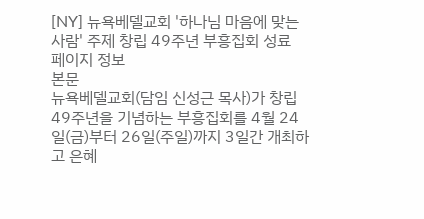[NY] 뉴욕베델교회 '하나님 마음에 맞는 사람' 주제 창립 49주년 부흥집회 성료
페이지 정보
본문
뉴욕베델교회(담임 신성근 목사)가 창립 49주년을 기념하는 부흥집회를 4월 24일(금)부터 26일(주일)까지 3일간 개최하고 은혜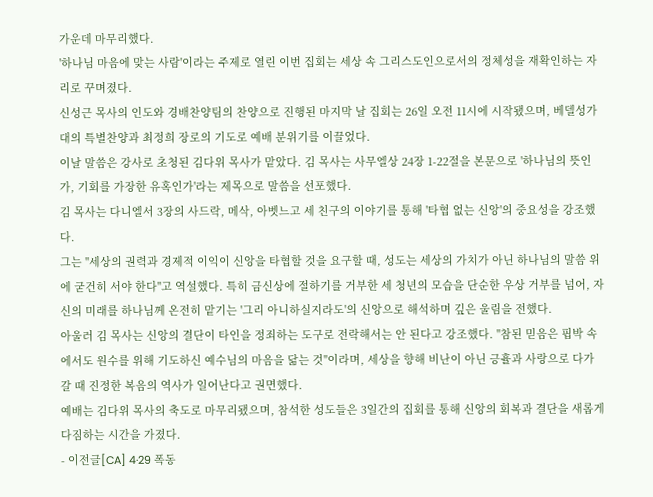가운데 마무리했다.
'하나님 마음에 맞는 사람'이라는 주제로 열린 이번 집회는 세상 속 그리스도인으로서의 정체성을 재확인하는 자리로 꾸며졌다.
신성근 목사의 인도와 경배찬양팀의 찬양으로 진행된 마지막 날 집회는 26일 오전 11시에 시작됐으며, 베델성가대의 특별찬양과 최정희 장로의 기도로 예배 분위기를 이끌었다.
이날 말씀은 강사로 초청된 김다위 목사가 맡았다. 김 목사는 사무엘상 24장 1-22절을 본문으로 '하나님의 뜻인가, 기회를 가장한 유혹인가'라는 제목으로 말씀을 선포했다.
김 목사는 다니엘서 3장의 사드락, 메삭, 아벳느고 세 친구의 이야기를 통해 '타협 없는 신앙'의 중요성을 강조했다.
그는 "세상의 권력과 경제적 이익이 신앙을 타협할 것을 요구할 때, 성도는 세상의 가치가 아닌 하나님의 말씀 위에 굳건히 서야 한다"고 역설했다. 특히 금신상에 절하기를 거부한 세 청년의 모습을 단순한 우상 거부를 넘어, 자신의 미래를 하나님께 온전히 맡기는 '그리 아니하실지라도'의 신앙으로 해석하며 깊은 울림을 전했다.
아울러 김 목사는 신앙의 결단이 타인을 정죄하는 도구로 전락해서는 안 된다고 강조했다. "참된 믿음은 핍박 속에서도 원수를 위해 기도하신 예수님의 마음을 닮는 것"이라며, 세상을 향해 비난이 아닌 긍휼과 사랑으로 다가갈 때 진정한 복음의 역사가 일어난다고 권면했다.
예배는 김다위 목사의 축도로 마무리됐으며, 참석한 성도들은 3일간의 집회를 통해 신앙의 회복과 결단을 새롭게 다짐하는 시간을 가졌다.
- 이전글[CA] 4·29 폭동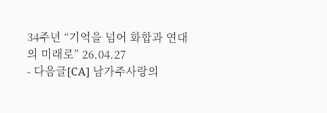34주년 “기억을 넘어 화합과 연대의 미래로” 26.04.27
- 다음글[CA] 남가주사랑의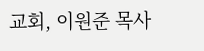교회, 이원준 목사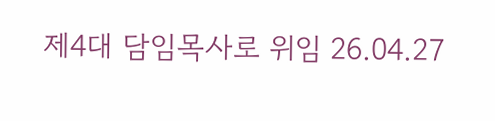제4대 담임목사로 위임 26.04.27